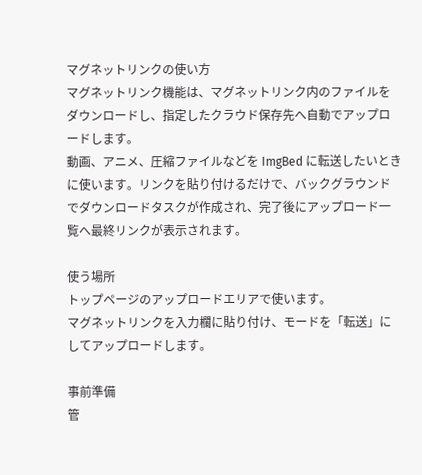マグネットリンクの使い方
マグネットリンク機能は、マグネットリンク内のファイルをダウンロードし、指定したクラウド保存先へ自動でアップロードします。
動画、アニメ、圧縮ファイルなどを ImgBed に転送したいときに使います。リンクを貼り付けるだけで、バックグラウンドでダウンロードタスクが作成され、完了後にアップロード一覧へ最終リンクが表示されます。

使う場所
トップページのアップロードエリアで使います。
マグネットリンクを入力欄に貼り付け、モードを「転送」にしてアップロードします。

事前準備
管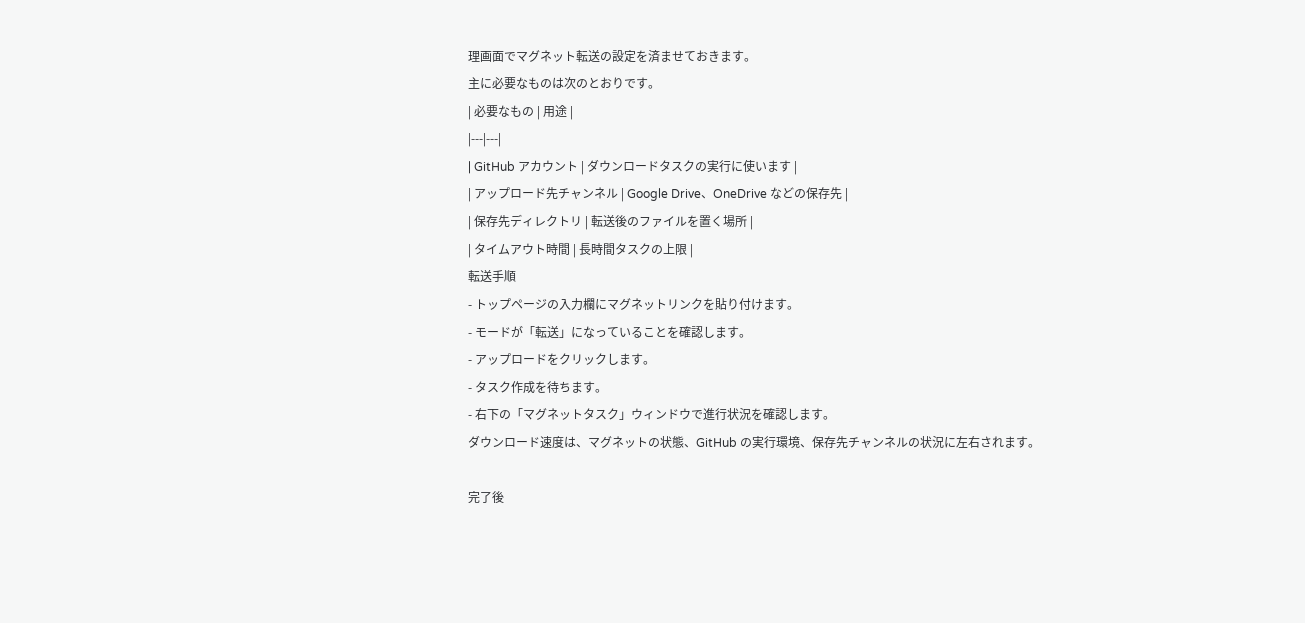理画面でマグネット転送の設定を済ませておきます。
主に必要なものは次のとおりです。
| 必要なもの | 用途 |
|---|---|
| GitHub アカウント | ダウンロードタスクの実行に使います |
| アップロード先チャンネル | Google Drive、OneDrive などの保存先 |
| 保存先ディレクトリ | 転送後のファイルを置く場所 |
| タイムアウト時間 | 長時間タスクの上限 |
転送手順
- トップページの入力欄にマグネットリンクを貼り付けます。
- モードが「転送」になっていることを確認します。
- アップロードをクリックします。
- タスク作成を待ちます。
- 右下の「マグネットタスク」ウィンドウで進行状況を確認します。
ダウンロード速度は、マグネットの状態、GitHub の実行環境、保存先チャンネルの状況に左右されます。

完了後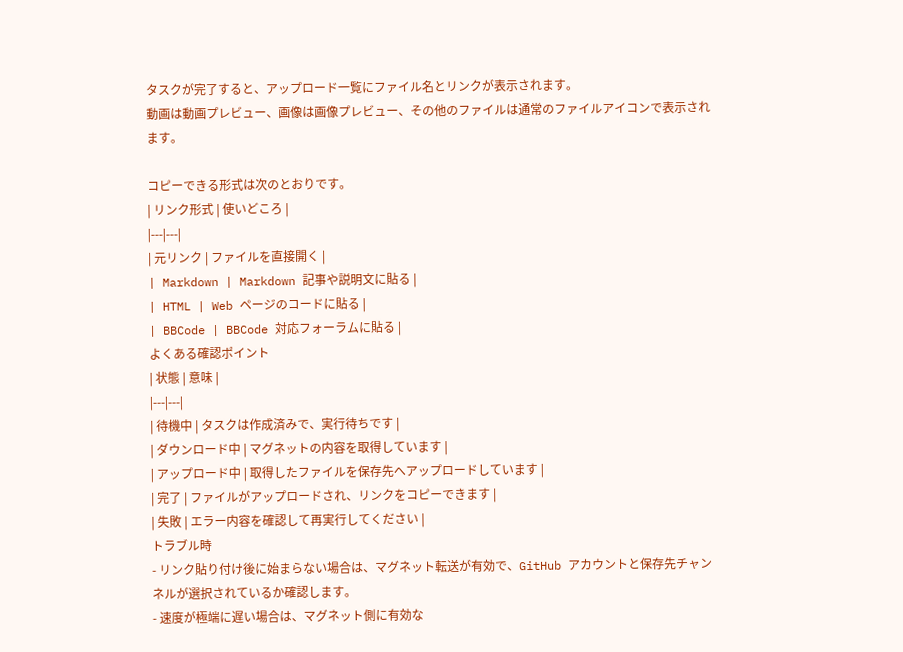タスクが完了すると、アップロード一覧にファイル名とリンクが表示されます。
動画は動画プレビュー、画像は画像プレビュー、その他のファイルは通常のファイルアイコンで表示されます。

コピーできる形式は次のとおりです。
| リンク形式 | 使いどころ |
|---|---|
| 元リンク | ファイルを直接開く |
| Markdown | Markdown 記事や説明文に貼る |
| HTML | Web ページのコードに貼る |
| BBCode | BBCode 対応フォーラムに貼る |
よくある確認ポイント
| 状態 | 意味 |
|---|---|
| 待機中 | タスクは作成済みで、実行待ちです |
| ダウンロード中 | マグネットの内容を取得しています |
| アップロード中 | 取得したファイルを保存先へアップロードしています |
| 完了 | ファイルがアップロードされ、リンクをコピーできます |
| 失敗 | エラー内容を確認して再実行してください |
トラブル時
- リンク貼り付け後に始まらない場合は、マグネット転送が有効で、GitHub アカウントと保存先チャンネルが選択されているか確認します。
- 速度が極端に遅い場合は、マグネット側に有効な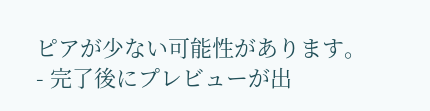ピアが少ない可能性があります。
- 完了後にプレビューが出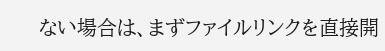ない場合は、まずファイルリンクを直接開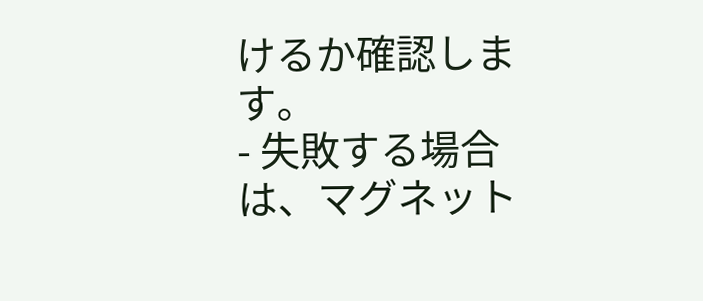けるか確認します。
- 失敗する場合は、マグネット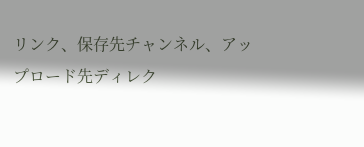リンク、保存先チャンネル、アップロード先ディレク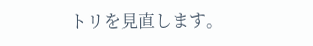トリを見直します。